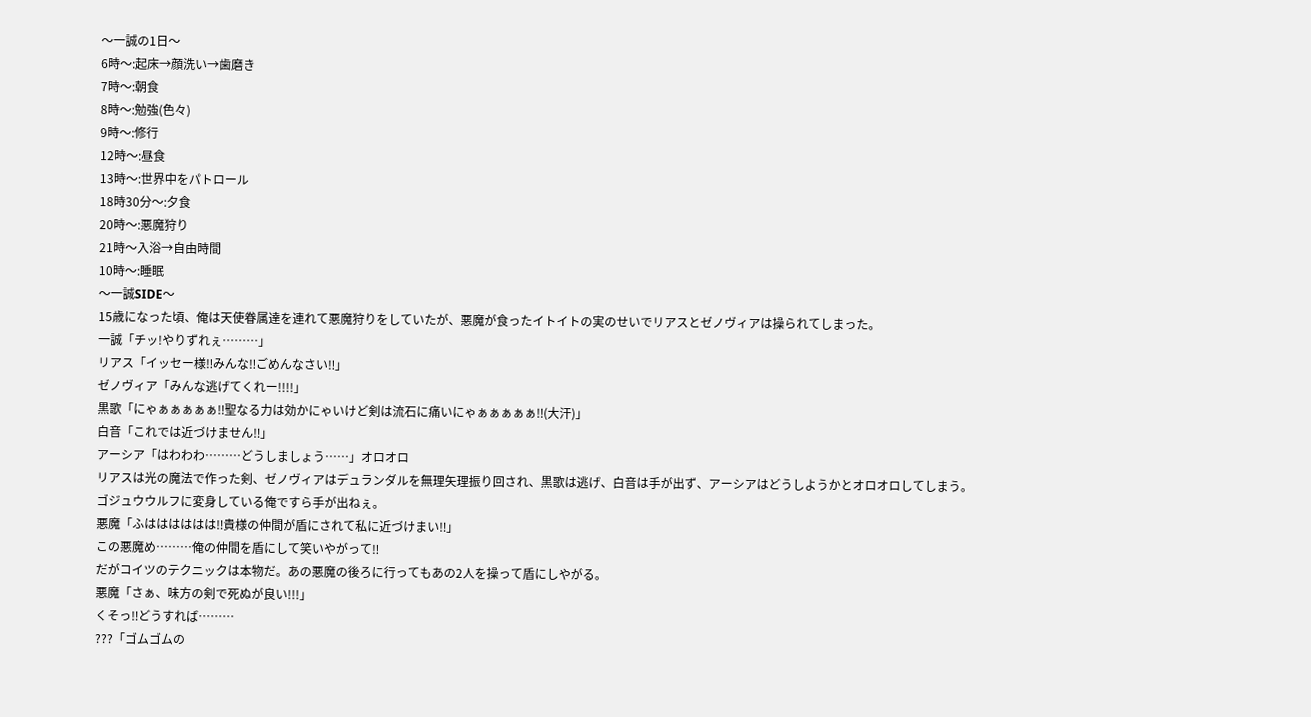〜一誠の1日〜
6時〜:起床→顔洗い→歯磨き
7時〜:朝食
8時〜:勉強(色々)
9時〜:修行
12時〜:昼食
13時〜:世界中をパトロール
18時30分〜:夕食
20時〜:悪魔狩り
21時〜入浴→自由時間
10時〜:睡眠
〜一誠SIDE〜
15歳になった頃、俺は天使眷属達を連れて悪魔狩りをしていたが、悪魔が食ったイトイトの実のせいでリアスとゼノヴィアは操られてしまった。
一誠「チッ!やりずれぇ………」
リアス「イッセー様‼みんな‼ごめんなさい‼」
ゼノヴィア「みんな逃げてくれー!!!!」
黒歌「にゃぁぁぁぁぁ‼聖なる力は効かにゃいけど剣は流石に痛いにゃぁぁぁぁぁ‼(大汗)」
白音「これでは近づけません‼」
アーシア「はわわわ………どうしましょう……」オロオロ
リアスは光の魔法で作った剣、ゼノヴィアはデュランダルを無理矢理振り回され、黒歌は逃げ、白音は手が出ず、アーシアはどうしようかとオロオロしてしまう。
ゴジュウウルフに変身している俺ですら手が出ねぇ。
悪魔「ふはははははは‼貴様の仲間が盾にされて私に近づけまい‼」
この悪魔め………俺の仲間を盾にして笑いやがって‼
だがコイツのテクニックは本物だ。あの悪魔の後ろに行ってもあの2人を操って盾にしやがる。
悪魔「さぁ、味方の剣で死ぬが良い!!!」
くそっ‼どうすれば………
???「ゴムゴムの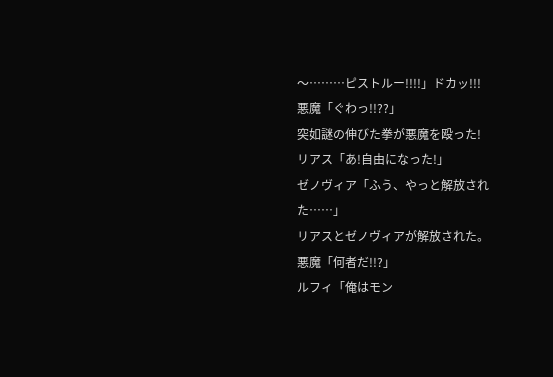〜………ピストルー!!!!」ドカッ!!!
悪魔「ぐわっ!!??」
突如謎の伸びた拳が悪魔を殴った!
リアス「あ!自由になった!」
ゼノヴィア「ふう、やっと解放された……」
リアスとゼノヴィアが解放された。
悪魔「何者だ!!?」
ルフィ「俺はモン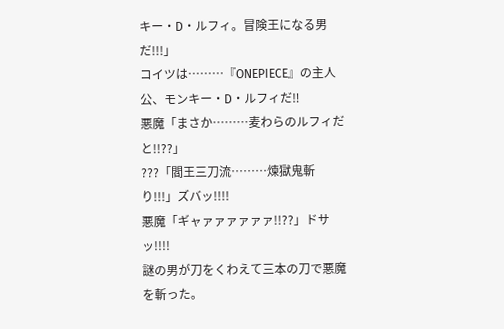キー・D・ルフィ。冒険王になる男だ!!!」
コイツは………『ONEPIECE』の主人公、モンキー・D・ルフィだ‼
悪魔「まさか………麦わらのルフィだと!!??」
???「閻王三刀流………煉獄鬼斬り!!!」ズバッ!!!!
悪魔「ギャァァァァァァ!!??」ドサッ!!!!
謎の男が刀をくわえて三本の刀で悪魔を斬った。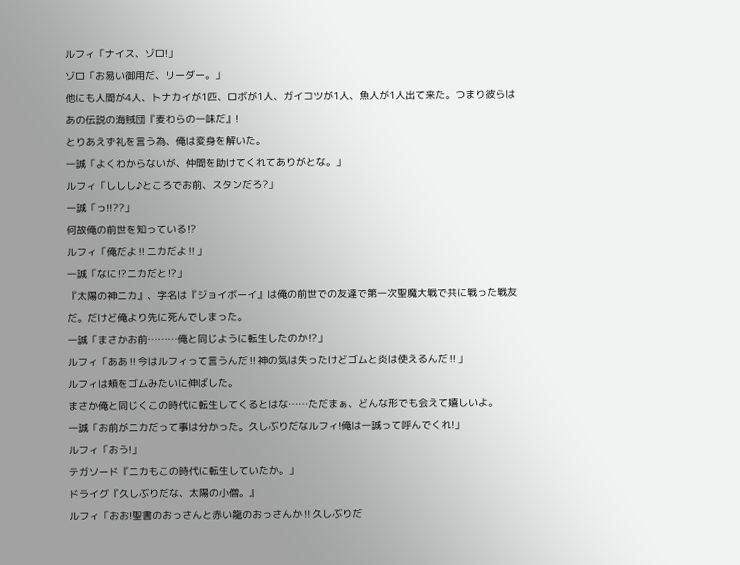ルフィ「ナイス、ゾロ!」
ゾロ「お易い御用だ、リーダー。」
他にも人間が4人、トナカイが1匹、ロボが1人、ガイコツが1人、魚人が1人出て来た。つまり彼らはあの伝説の海賊団『麦わらの一味だ』!
とりあえず礼を言う為、俺は変身を解いた。
一誠「よくわからないが、仲間を助けてくれてありがとな。」
ルフィ「ししし♪ところでお前、スタンだろ?」
一誠「っ!!??」
何故俺の前世を知っている⁉
ルフィ「俺だよ‼ニカだよ‼」
一誠「なに⁉ニカだと⁉」
『太陽の神ニカ』、字名は『ジョイボーイ』は俺の前世での友達で第一次聖魔大戦で共に戦った戦友だ。だけど俺より先に死んでしまった。
一誠「まさかお前………俺と同じように転生したのか⁉」
ルフィ「ああ‼今はルフィって言うんだ‼神の気は失ったけどゴムと炎は使えるんだ‼」
ルフィは頬をゴムみたいに伸ばした。
まさか俺と同じくこの時代に転生してくるとはな……ただまぁ、どんな形でも会えて嬉しいよ。
一誠「お前がニカだって事は分かった。久しぶりだなルフィ!俺は一誠って呼んでくれ!」
ルフィ「おう!」
テガソード『ニカもこの時代に転生していたか。」
ドライグ『久しぶりだな、太陽の小僧。』
ルフィ「おお!聖書のおっさんと赤い龍のおっさんか‼久しぶりだ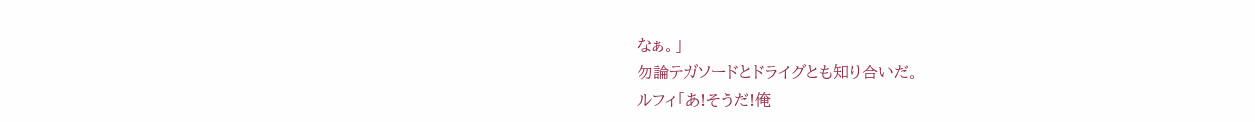なぁ。」
勿論テガソードとドライグとも知り合いだ。
ルフィ「あ!そうだ!俺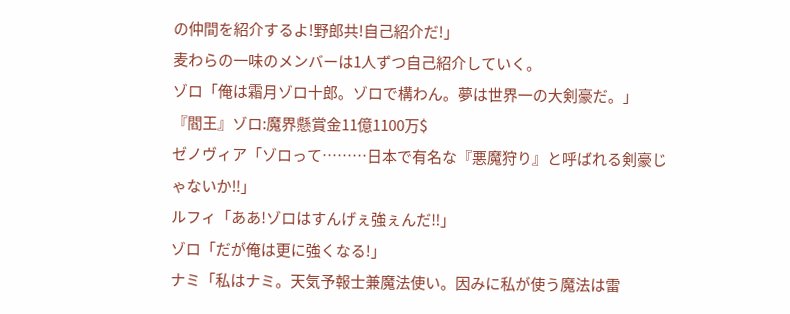の仲間を紹介するよ!野郎共!自己紹介だ!」
麦わらの一味のメンバーは1人ずつ自己紹介していく。
ゾロ「俺は霜月ゾロ十郎。ゾロで構わん。夢は世界一の大剣豪だ。」
『閻王』ゾロ:魔界懸賞金11億1100万$
ゼノヴィア「ゾロって………日本で有名な『悪魔狩り』と呼ばれる剣豪じゃないか‼」
ルフィ「ああ!ゾロはすんげぇ強ぇんだ‼」
ゾロ「だが俺は更に強くなる!」
ナミ「私はナミ。天気予報士兼魔法使い。因みに私が使う魔法は雷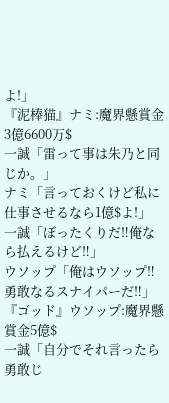よ!」
『泥棒猫』ナミ:魔界懸賞金3億6600万$
一誠「雷って事は朱乃と同じか。」
ナミ「言っておくけど私に仕事させるなら1億$よ!」
一誠「ぼったくりだ‼俺なら払えるけど‼」
ウソップ「俺はウソップ‼勇敢なるスナイパーだ‼」
『ゴッド』ウソップ:魔界懸賞金5億$
一誠「自分でそれ言ったら勇敢じ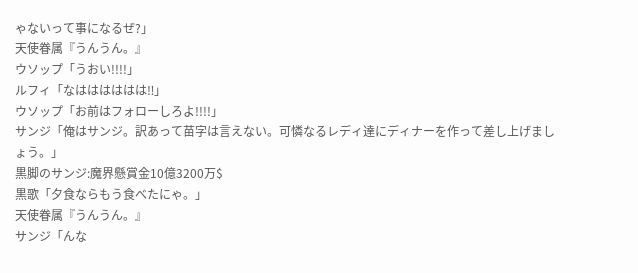ゃないって事になるぜ?」
天使眷属『うんうん。』
ウソップ「うおい!!!!」
ルフィ「なはははははは‼」
ウソップ「お前はフォローしろよ!!!!」
サンジ「俺はサンジ。訳あって苗字は言えない。可憐なるレディ達にディナーを作って差し上げましょう。」
黒脚のサンジ:魔界懸賞金10億3200万$
黒歌「夕食ならもう食べたにゃ。」
天使眷属『うんうん。』
サンジ「んな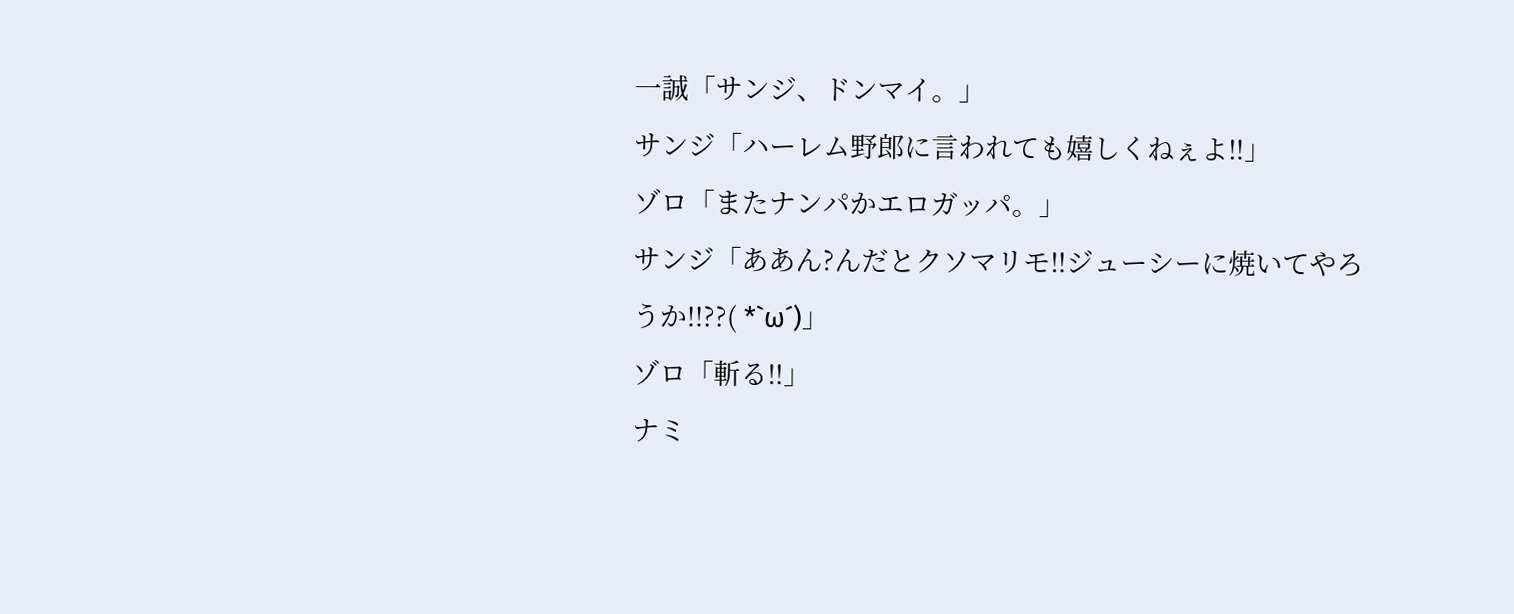一誠「サンジ、ドンマイ。」
サンジ「ハーレム野郎に言われても嬉しくねぇよ‼」
ゾロ「またナンパかエロガッパ。」
サンジ「ああん?んだとクソマリモ‼ジューシーに焼いてやろうか!!??( *`ω´)」
ゾロ「斬る‼」
ナミ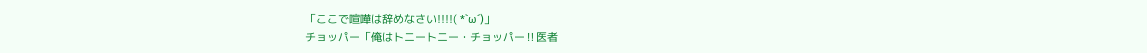「ここで喧嘩は辞めなさい!!!!( *`ω´)」
チョッパー「俺はトニートニー・チョッパー‼医者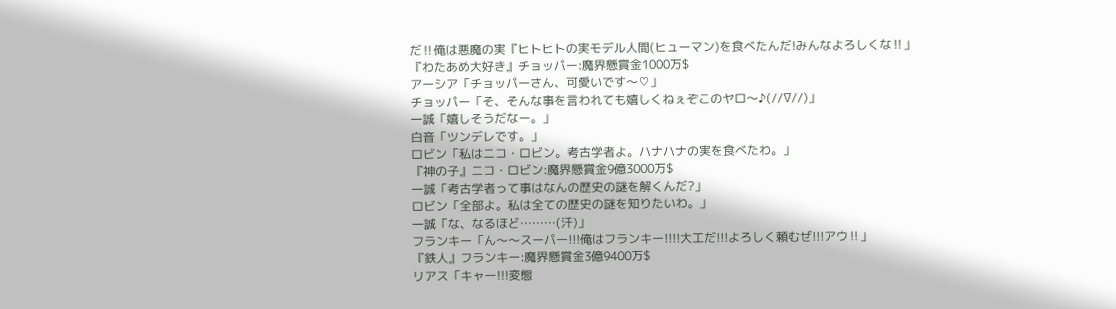だ‼俺は悪魔の実『ヒトヒトの実モデル人間(ヒューマン)を食べたんだ!みんなよろしくな‼」
『わたあめ大好き』チョッパー:魔界懸賞金1000万$
アーシア「チョッパーさん、可愛いです〜♡」
チョッパー「そ、そんな事を言われても嬉しくねぇぞこのヤロ〜♪(//∇//)」
一誠「嬉しそうだなー。」
白音「ツンデレです。」
ロビン「私はニコ・ロビン。考古学者よ。ハナハナの実を食べたわ。」
『神の子』ニコ・ロビン:魔界懸賞金9億3000万$
一誠「考古学者って事はなんの歴史の謎を解くんだ?」
ロビン「全部よ。私は全ての歴史の謎を知りたいわ。」
一誠「な、なるほど………(汗)」
フランキー「ん〜〜スーパー!!!俺はフランキー!!!!大工だ!!!よろしく頼むぜ!!!アウ‼」
『鉄人』フランキー:魔界懸賞金3億9400万$
リアス「キャー!!!変態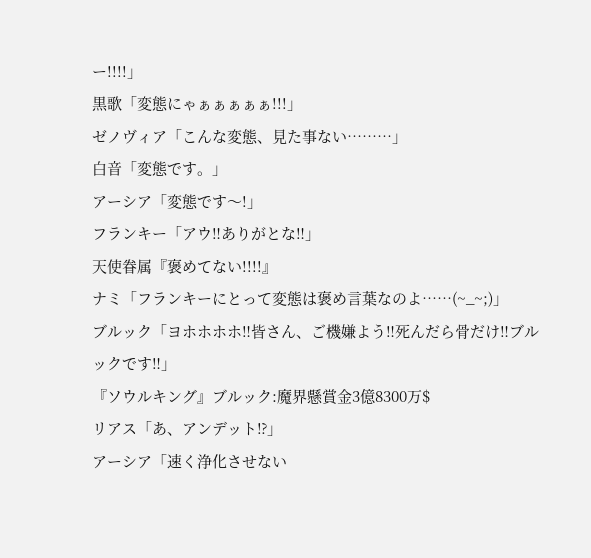ー!!!!」
黒歌「変態にゃぁぁぁぁぁ!!!」
ゼノヴィア「こんな変態、見た事ない………」
白音「変態です。」
アーシア「変態です〜!」
フランキー「アウ‼ありがとな‼」
天使眷属『褒めてない!!!!』
ナミ「フランキーにとって変態は褒め言葉なのよ……(~_~;)」
ブルック「ヨホホホホ‼皆さん、ご機嫌よう‼死んだら骨だけ‼ブルックです‼」
『ソウルキング』ブルック:魔界懸賞金3億8300万$
リアス「あ、アンデット⁉」
アーシア「速く浄化させない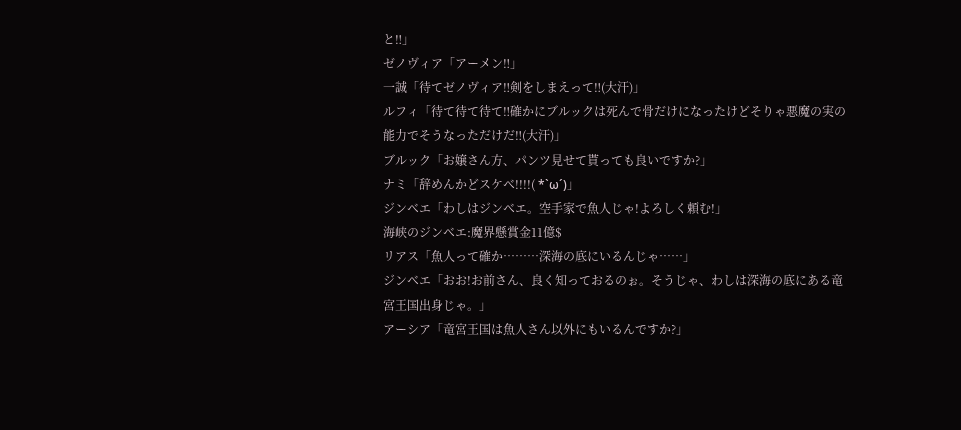と‼」
ゼノヴィア「アーメン‼」
一誠「待てゼノヴィア‼剣をしまえって‼(大汗)」
ルフィ「待て待て待て‼確かにブルックは死んで骨だけになったけどそりゃ悪魔の実の能力でそうなっただけだ‼(大汗)」
ブルック「お嬢さん方、パンツ見せて貰っても良いですか?」
ナミ「辞めんかどスケベ!!!!( *`ω´)」
ジンベエ「わしはジンベエ。空手家で魚人じゃ!よろしく頼む!」
海峡のジンベエ:魔界懸賞金11億$
リアス「魚人って確か………深海の底にいるんじゃ……」
ジンベエ「おお!お前さん、良く知っておるのぉ。そうじゃ、わしは深海の底にある竜宮王国出身じゃ。」
アーシア「竜宮王国は魚人さん以外にもいるんですか?」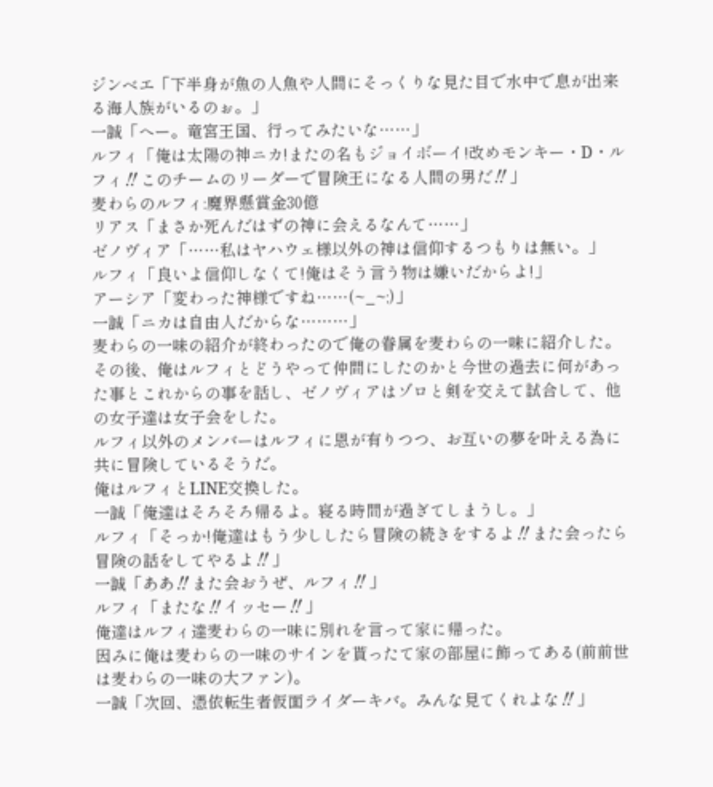ジンベエ「下半身が魚の人魚や人間にそっくりな見た目で水中で息が出来る海人族がいるのぉ。」
一誠「へー。竜宮王国、行ってみたいな……」
ルフィ「俺は太陽の神ニカ!またの名もジョイボーイ!改めモンキー・D・ルフィ‼このチームのリーダーで冒険王になる人間の男だ‼」
麦わらのルフィ:魔界懸賞金30億
リアス「まさか死んだはずの神に会えるなんて……」
ゼノヴィア「……私はヤハウェ様以外の神は信仰するつもりは無い。」
ルフィ「良いよ信仰しなくて!俺はそう言う物は嫌いだからよ!」
アーシア「変わった神様ですね……(~_~;)」
一誠「ニカは自由人だからな………」
麦わらの一味の紹介が終わったので俺の眷属を麦わらの一味に紹介した。
その後、俺はルフィとどうやって仲間にしたのかと今世の過去に何があった事とこれからの事を話し、ゼノヴィアはゾロと剣を交えて試合して、他の女子達は女子会をした。
ルフィ以外のメンバーはルフィに恩が有りつつ、お互いの夢を叶える為に共に冒険しているそうだ。
俺はルフィとLINE交換した。
一誠「俺達はそろそろ帰るよ。寝る時間が過ぎてしまうし。」
ルフィ「そっか!俺達はもう少ししたら冒険の続きをするよ‼また会ったら冒険の話をしてやるよ‼」
一誠「ああ‼また会おうぜ、ルフィ‼」
ルフィ「またな‼イッセー‼」
俺達はルフィ達麦わらの一味に別れを言って家に帰った。
因みに俺は麦わらの一味のサインを貰ったて家の部屋に飾ってある(前前世は麦わらの一味の大ファン)。
一誠「次回、憑依転生者仮面ライダーキバ。みんな見てくれよな‼」